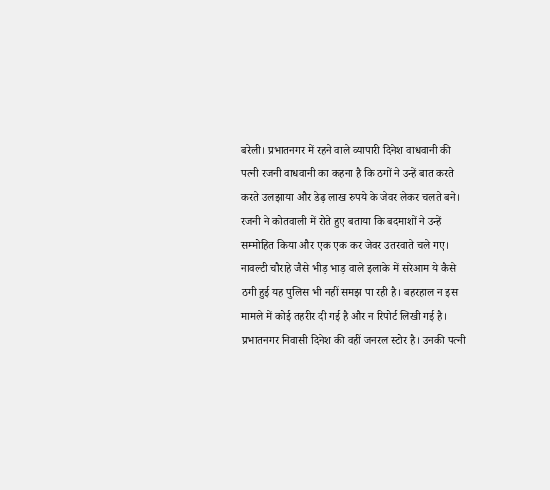बरेली। प्रभातनगर में रहने वाले व्यापारी दिनेश वाधवानी की पत्नी रजनी वाधवानी का कहना है कि ठगों ने उन्हें बात करते करते उलझाया और डेढ़ लाख रुपये के जेवर लेकर चलते बने। रजनी ने कोतवाली में रोते हुए बताया कि बदमाशों ने उन्हें सम्मोहित किया और एक एक कर जेवर उतरवाते चले गए। नावल्टी चौराहे जैसे भीड़ भाड़ वाले इलाके में सरेआम ये कैसे ठगी हुई यह पुलिस भी नहीं समझ पा रही है। बहरहाल न इस मामले में कोई तहरीर दी गई है और न रिपोर्ट लिखी गई है।
प्रभातनगर निवासी दिनेश की वहीं जनरल स्टोर है। उनकी पत्नी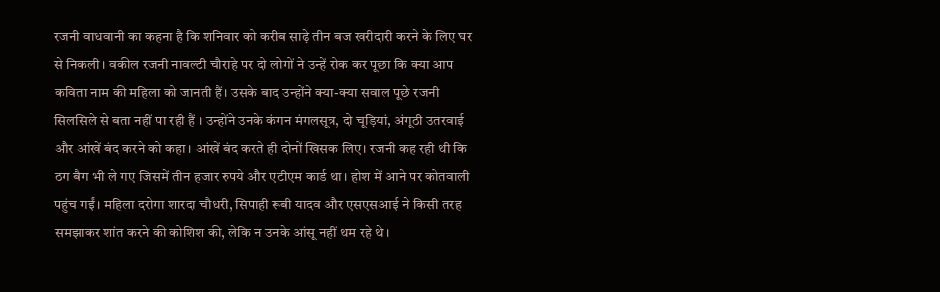रजनी वाधवानी का कहना है कि शनिवार को करीब साढ़े तीन बज खरीदारी करने के लिए घर से निकली। वकील रजनी नावल्टी चौराहे पर दो लोगों ने उन्हें रोक कर पूछा कि क्या आप कविता नाम की महिला को जानती हैं। उसके बाद उन्होंने क्या-क्या सवाल पूछे रजनी सिलसिले से बता नहीं पा रही हैं । उन्होंने उनके कंगन मंगलसूत्र, दो चूड़ियां, अंगूठी उतरवाई और आंखें बंद करने को कहा। आंखें बंद करते ही दोनों खिसक लिए। रजनी कह रही थी कि ठग बैग भी ले गए जिसमें तीन हजार रुपये और एटीएम कार्ड था। होश में आने पर कोतवाली पहुंच गईं। महिला दरोगा शारदा चौधरी, सिपाही रूबी यादव और एसएसआई ने किसी तरह समझाकर शांत करने की कोशिश की, लेकि न उनके आंसू नहीं थम रहे थे।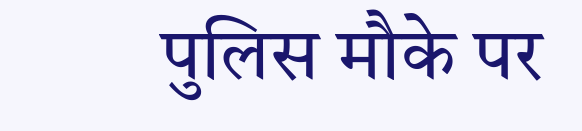पुलिस मौके पर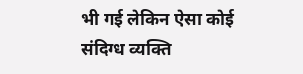भी गई लेकिन ऐसा कोई संदिग्ध व्यक्ति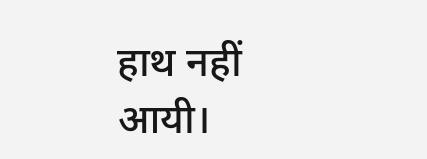हाथ नहीं आयी।